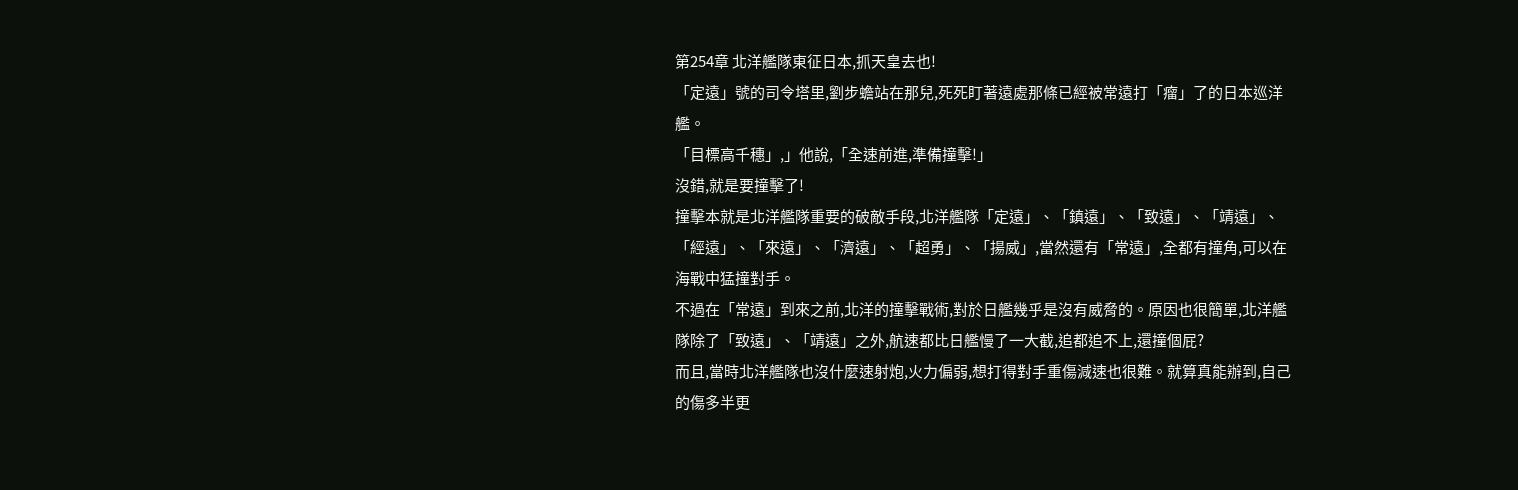第254章 北洋艦隊東征日本,抓天皇去也!
「定遠」號的司令塔里,劉步蟾站在那兒,死死盯著遠處那條已經被常遠打「瘤」了的日本巡洋艦。
「目標高千穗」,」他說,「全速前進,準備撞擊!」
沒錯,就是要撞擊了!
撞擊本就是北洋艦隊重要的破敵手段,北洋艦隊「定遠」、「鎮遠」、「致遠」、「靖遠」、「經遠」、「來遠」、「濟遠」、「超勇」、「揚威」,當然還有「常遠」,全都有撞角,可以在海戰中猛撞對手。
不過在「常遠」到來之前,北洋的撞擊戰術,對於日艦幾乎是沒有威脅的。原因也很簡單,北洋艦隊除了「致遠」、「靖遠」之外,航速都比日艦慢了一大截,追都追不上,還撞個屁?
而且,當時北洋艦隊也沒什麼速射炮,火力偏弱,想打得對手重傷減速也很難。就算真能辦到,自己的傷多半更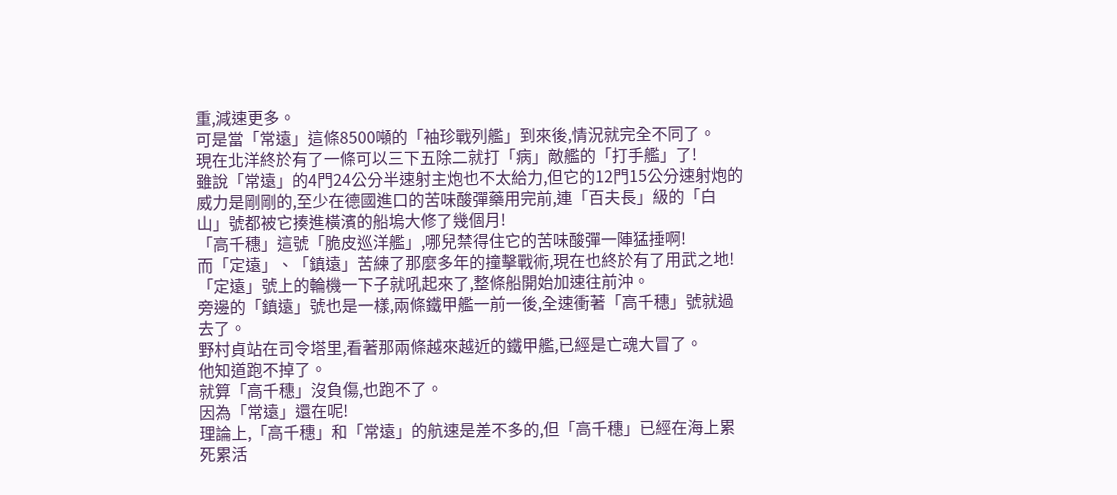重,減速更多。
可是當「常遠」這條8500噸的「袖珍戰列艦」到來後,情況就完全不同了。
現在北洋終於有了一條可以三下五除二就打「病」敵艦的「打手艦」了!
雖說「常遠」的4門24公分半速射主炮也不太給力,但它的12門15公分速射炮的威力是剛剛的,至少在德國進口的苦味酸彈藥用完前,連「百夫長」級的「白山」號都被它揍進橫濱的船塢大修了幾個月!
「高千穗」這號「脆皮巡洋艦」,哪兒禁得住它的苦味酸彈一陣猛捶啊!
而「定遠」、「鎮遠」苦練了那麼多年的撞擊戰術,現在也終於有了用武之地!
「定遠」號上的輪機一下子就吼起來了,整條船開始加速往前沖。
旁邊的「鎮遠」號也是一樣,兩條鐵甲艦一前一後,全速衝著「高千穗」號就過去了。
野村貞站在司令塔里,看著那兩條越來越近的鐵甲艦,已經是亡魂大冒了。
他知道跑不掉了。
就算「高千穗」沒負傷,也跑不了。
因為「常遠」還在呢!
理論上,「高千穗」和「常遠」的航速是差不多的,但「高千穗」已經在海上累死累活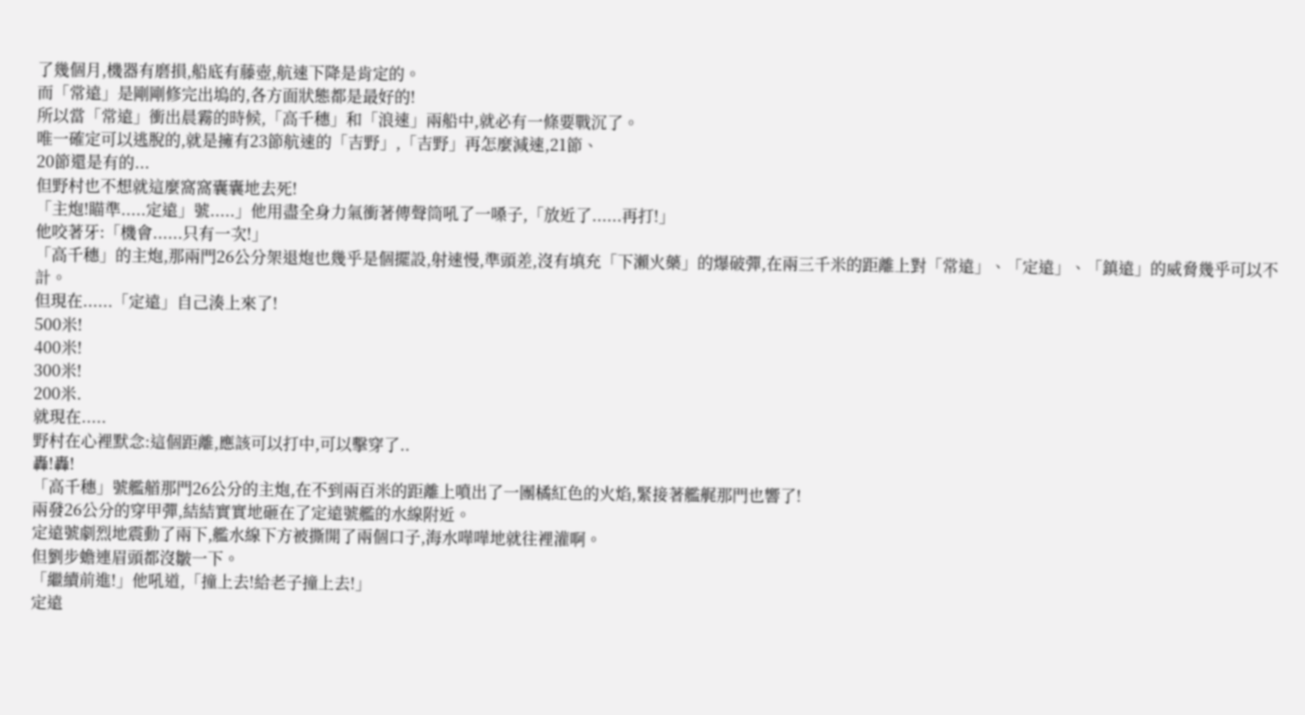了幾個月,機器有磨損,船底有藤壺,航速下降是肯定的。
而「常遠」是剛剛修完出塢的,各方面狀態都是最好的!
所以當「常遠」衝出晨霧的時候,「高千穗」和「浪速」兩船中,就必有一條要戰沉了。
唯一確定可以逃脫的,就是擁有23節航速的「吉野」,「吉野」再怎麼減速,21節、
20節還是有的...
但野村也不想就這麼窩窩囊囊地去死!
「主炮!瞄準.....定遠」號.....」他用盡全身力氣衝著傳聲筒吼了一嗓子,「放近了......再打!」
他咬著牙:「機會......只有一次!」
「高千穗」的主炮,那兩門26公分架退炮也幾乎是個擺設,射速慢,準頭差,沒有填充「下瀨火藥」的爆破彈,在兩三千米的距離上對「常遠」、「定遠」、「鎮遠」的威脅幾乎可以不計。
但現在......「定遠」自己湊上來了!
500米!
400米!
300米!
200米.
就現在.....
野村在心裡默念:這個距離,應該可以打中,可以擊穿了..
轟!轟!
「高千穗」號艦艏那門26公分的主炮,在不到兩百米的距離上噴出了一團橘紅色的火焰,緊接著艦艉那門也響了!
兩發26公分的穿甲彈,結結實實地砸在了定遠號艦的水線附近。
定遠號劇烈地震動了兩下,艦水線下方被撕開了兩個口子,海水嘩嘩地就往裡灌啊。
但劉步蟾連眉頭都沒皺一下。
「繼續前進!」他吼道,「撞上去!給老子撞上去!」
定遠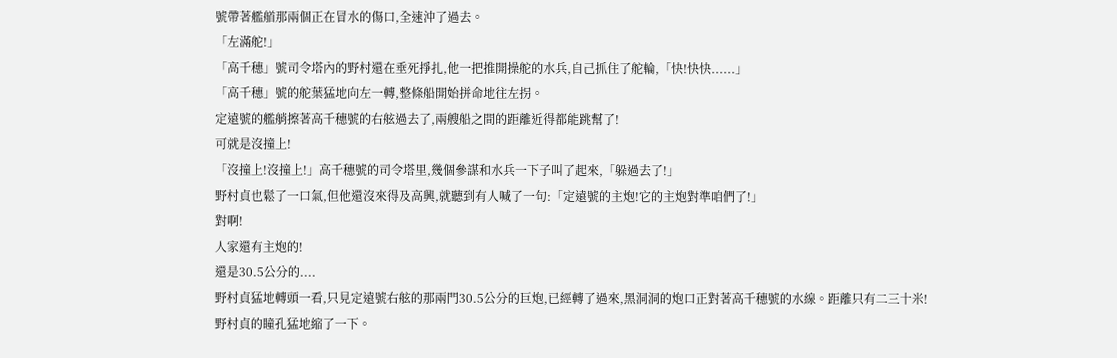號帶著艦艏那兩個正在冒水的傷口,全速沖了過去。
「左滿舵!」
「高千穗」號司令塔內的野村還在垂死掙扎,他一把推開操舵的水兵,自己抓住了舵輪,「快!快快......」
「高千穗」號的舵葉猛地向左一轉,整條船開始拼命地往左拐。
定遠號的艦艄擦著高千穗號的右舷過去了,兩艘船之間的距離近得都能跳幫了!
可就是沒撞上!
「沒撞上!沒撞上!」高千穗號的司令塔里,幾個參謀和水兵一下子叫了起來,「躲過去了!」
野村貞也鬆了一口氣,但他還沒來得及高興,就聽到有人喊了一句:「定遠號的主炮!它的主炮對準咱們了!」
對啊!
人家還有主炮的!
還是30.5公分的....
野村貞猛地轉頭一看,只見定遠號右舷的那兩門30.5公分的巨炮,已經轉了過來,黑洞洞的炮口正對著高千穗號的水線。距離只有二三十米!
野村貞的瞳孔猛地縮了一下。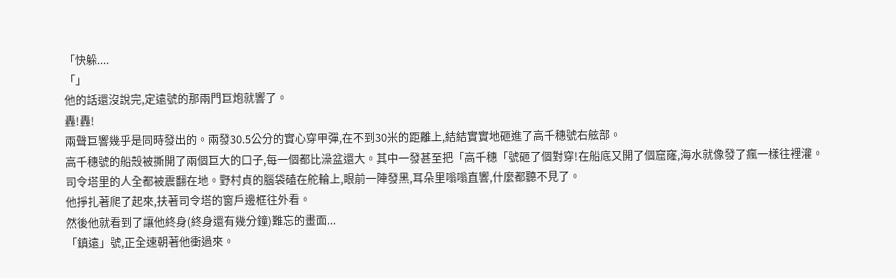「快躲....
「」
他的話還沒說完,定遠號的那兩門巨炮就響了。
轟!轟!
兩聲巨響幾乎是同時發出的。兩發30.5公分的實心穿甲彈,在不到30米的距離上,結結實實地砸進了高千穗號右舷部。
高千穗號的船殼被撕開了兩個巨大的口子,每一個都比澡盆還大。其中一發甚至把「高千穗「號砸了個對穿!在船底又開了個窟窿,海水就像發了瘋一樣往裡灌。
司令塔里的人全都被震翻在地。野村貞的腦袋磕在舵輪上,眼前一陣發黑,耳朵里嗡嗡直響,什麼都聽不見了。
他掙扎著爬了起來,扶著司令塔的窗戶邊框往外看。
然後他就看到了讓他終身(終身還有幾分鐘)難忘的畫面...
「鎮遠」號,正全速朝著他衝過來。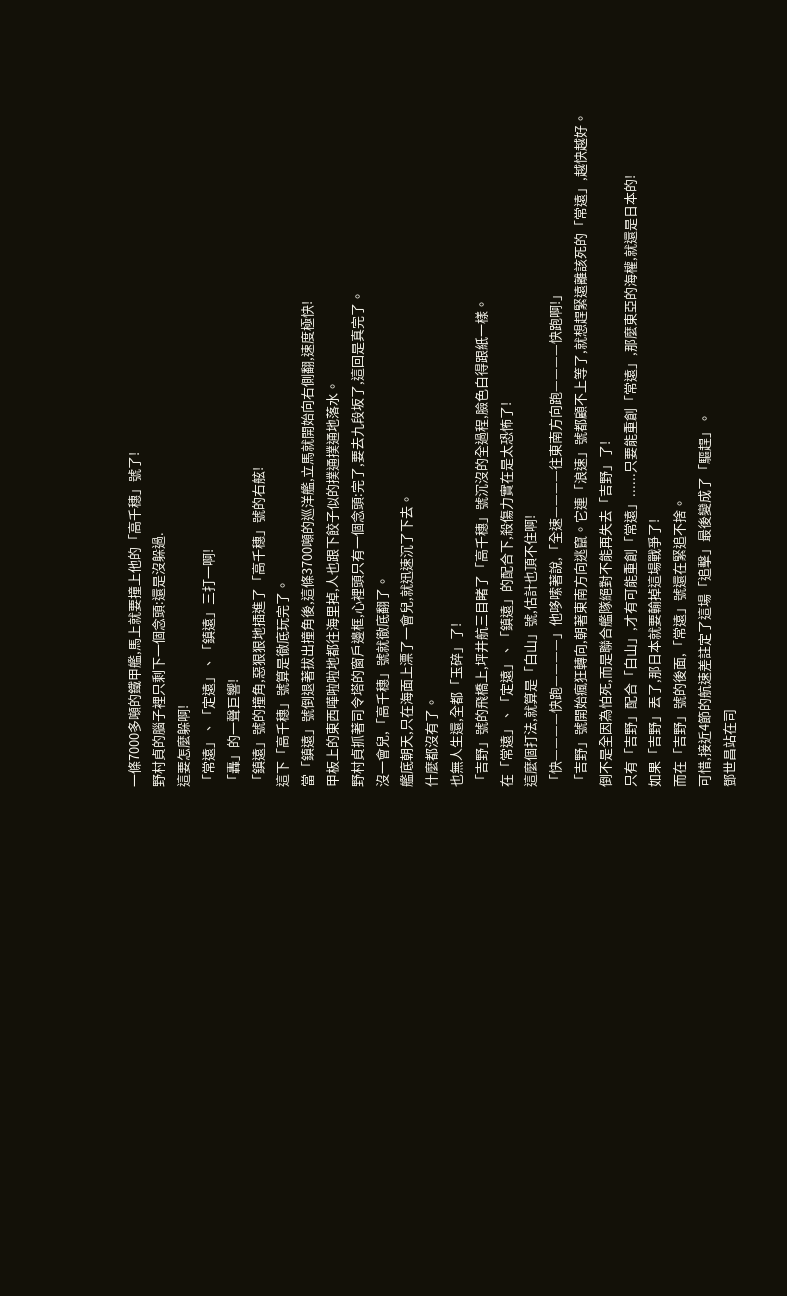一條7000多噸的鐵甲艦,馬上就要撞上他的「高千穗」號了!
野村貞的腦子裡只剩下一個念頭:還是沒躲過.
這要怎麼躲啊!
「常遠」、「定遠」、「鎮遠」三打一啊!
「轟」的一聲巨響!
「鎮遠」號的撞角,惡狠狠地插進了「高千穗」號的右舷!
這下「高千穗」號算是徹底玩完了。
當「鎮遠」號倒退著拔出撞角後,這條3700噸的巡洋艦,立馬就開始向右側翻,速度極快!
甲板上的東西嘩啦啦地都往海里掉,人也跟下餃子似的撲通撲通地落水。
野村貞抓著司令塔的窗戶邊框,心裡頭只有一個念頭:完了,要去九段坂了,這回是真完了。
沒一會兒,「高千穗」號就徹底翻了。
艦底朝天,只在海面上漂了一會兒,就迅速沉了下去。
什麼都沒有了。
也無人生還,全都「玉碎」了!
「吉野」號的飛橋上,坪井航三目睹了「高千穗」號沉沒的全過程,臉色白得跟紙一樣。
在「常遠」、「定遠」、「鎮遠」的配合下,殺傷力實在是太恐怖了!
這麼個打法,就算是「白山」號,估計也頂不住啊!
「快————快跑————」他哆嗦著說,「全速————往東南方向跑————快跑啊!」
「吉野」號開始瘋狂轉向,朝著東南方向逃竄。它連「浪速」號都顧不上等了,就想趕緊遠離該死的「常遠」,越快越好。
倒不是全因為怕死,而是聯合艦隊絕對不能再失去「吉野」了!
只有「吉野」配合「白山」,才有可能重創「常遠」......只要能重創「常遠」,那麼東亞的海權,就還是日本的!
如果「吉野」丟了,那日本就要輸掉這場戰爭了!
而在「吉野」號的後面,「常遠」號還在緊追不捨。
可惜,接近4節的航速差註定了這場「追擊」最後變成了「驅趕」。
鄧世昌站在司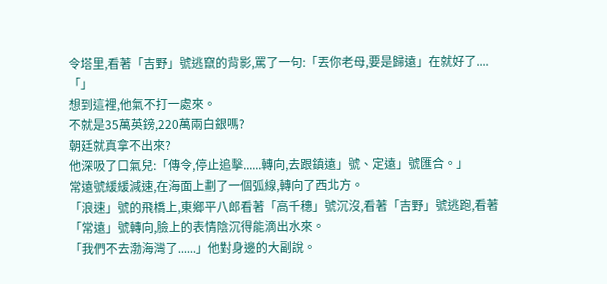令塔里,看著「吉野」號逃竄的背影,罵了一句:「丟你老母,要是歸遠」在就好了....
「」
想到這裡,他氣不打一處來。
不就是35萬英鎊,220萬兩白銀嗎?
朝廷就真拿不出來?
他深吸了口氣兒:「傳令,停止追擊......轉向,去跟鎮遠」號、定遠」號匯合。」
常遠號緩緩減速,在海面上劃了一個弧線,轉向了西北方。
「浪速」號的飛橋上,東鄉平八郎看著「高千穗」號沉沒,看著「吉野」號逃跑,看著「常遠」號轉向,臉上的表情陰沉得能滴出水來。
「我們不去渤海灣了......」他對身邊的大副說。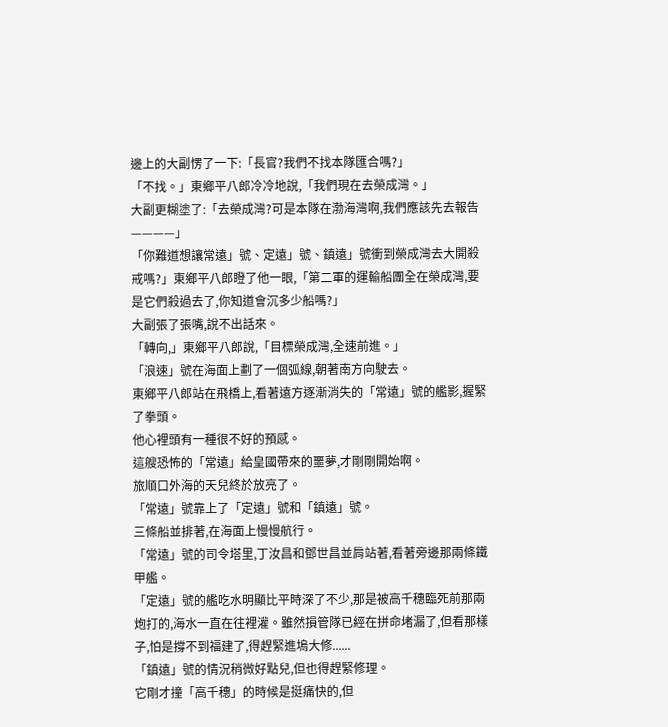邊上的大副愣了一下:「長官?我們不找本隊匯合嗎?」
「不找。」東鄉平八郎冷冷地說,「我們現在去榮成灣。」
大副更糊塗了:「去榮成灣?可是本隊在渤海灣啊,我們應該先去報告————」
「你難道想讓常遠」號、定遠」號、鎮遠」號衝到榮成灣去大開殺戒嗎?」東鄉平八郎瞪了他一眼,「第二軍的運輸船團全在榮成灣,要是它們殺過去了,你知道會沉多少船嗎?」
大副張了張嘴,說不出話來。
「轉向,」東鄉平八郎說,「目標榮成灣,全速前進。」
「浪速」號在海面上劃了一個弧線,朝著南方向駛去。
東鄉平八郎站在飛橋上,看著遠方逐漸消失的「常遠」號的艦影,握緊了拳頭。
他心裡頭有一種很不好的預感。
這艘恐怖的「常遠」給皇國帶來的噩夢,才剛剛開始啊。
旅順口外海的天兒終於放亮了。
「常遠」號靠上了「定遠」號和「鎮遠」號。
三條船並排著,在海面上慢慢航行。
「常遠」號的司令塔里,丁汝昌和鄧世昌並肩站著,看著旁邊那兩條鐵甲艦。
「定遠」號的艦吃水明顯比平時深了不少,那是被高千穗臨死前那兩炮打的,海水一直在往裡灌。雖然損管隊已經在拼命堵漏了,但看那樣子,怕是撐不到福建了,得趕緊進塢大修......
「鎮遠」號的情況稍微好點兒,但也得趕緊修理。
它剛才撞「高千穗」的時候是挺痛快的,但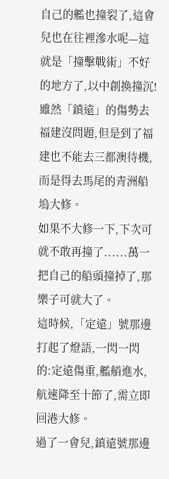自己的艦也撞裂了,這會兒也在往裡滲水呢—這就是「撞擊戰術」不好的地方了,以中創換撞沉!
雖然「鎮遠」的傷勢去福建沒問題,但是到了福建也不能去三都澳待機,而是得去馬尾的青洲船塢大修。
如果不大修一下,下次可就不敢再撞了......萬一把自己的船頭撞掉了,那樂子可就大了。
這時候,「定遠」號那邊打起了燈語,一閃一閃的:定遠傷重,艦艏進水,航速降至十節了,需立即回港大修。
過了一會兒,鎮遠號那邊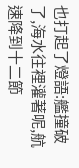也打起了燈語:艦撞破了,海水往裡灌著呢,航速降到十二節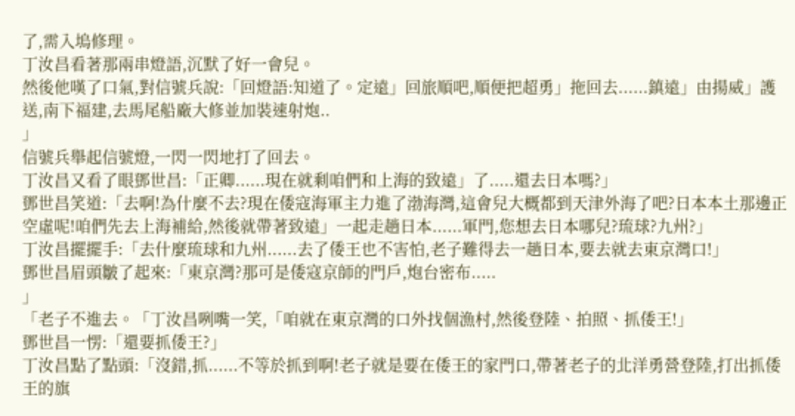了,需入塢修理。
丁汝昌看著那兩串燈語,沉默了好一會兒。
然後他嘆了口氣,對信號兵說:「回燈語:知道了。定遠」回旅順吧,順便把超勇」拖回去......鎮遠」由揚威」護送,南下福建,去馬尾船廠大修並加裝速射炮..
」
信號兵舉起信號燈,一閃一閃地打了回去。
丁汝昌又看了眼鄧世昌:「正卿......現在就剩咱們和上海的致遠」了.....還去日本嗎?」
鄧世昌笑道:「去啊!為什麼不去?現在倭寇海軍主力進了渤海灣,這會兒大概都到天津外海了吧?日本本土那邊正空虛呢!咱們先去上海補給,然後就帶著致遠」一起走趟日本......軍門,您想去日本哪兒?琉球?九州?」
丁汝昌擺擺手:「去什麼琉球和九州......去了倭王也不害怕,老子難得去一趟日本,要去就去東京灣口!」
鄧世昌眉頭皺了起來:「東京灣?那可是倭寇京師的門戶,炮台密布.....
」
「老子不進去。「丁汝昌咧嘴一笑,「咱就在東京灣的口外找個漁村,然後登陸、拍照、抓倭王!」
鄧世昌一愣:「還要抓倭王?」
丁汝昌點了點頭:「沒錯,抓......不等於抓到啊!老子就是要在倭王的家門口,帶著老子的北洋勇營登陸,打出抓倭王的旗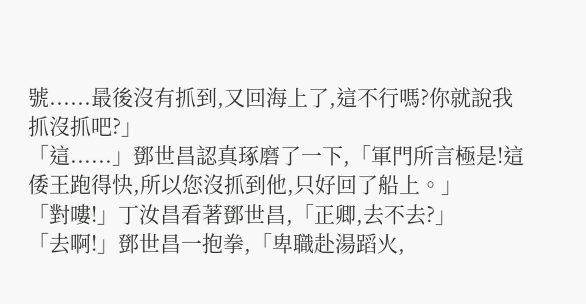號......最後沒有抓到,又回海上了,這不行嗎?你就說我抓沒抓吧?」
「這......」鄧世昌認真琢磨了一下,「軍門所言極是!這倭王跑得快,所以您沒抓到他,只好回了船上。」
「對嘍!」丁汝昌看著鄧世昌,「正卿,去不去?」
「去啊!」鄧世昌一抱拳,「卑職赴湯蹈火,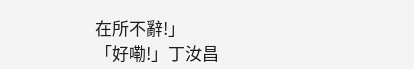在所不辭!」
「好嘞!」丁汝昌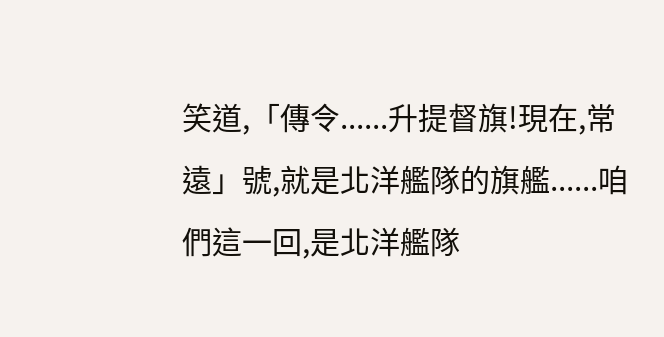笑道,「傳令......升提督旗!現在,常遠」號,就是北洋艦隊的旗艦......咱們這一回,是北洋艦隊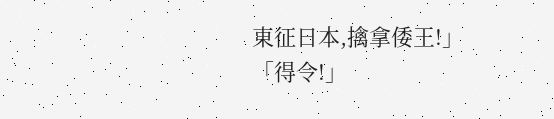東征日本,擒拿倭王!」
「得令!」